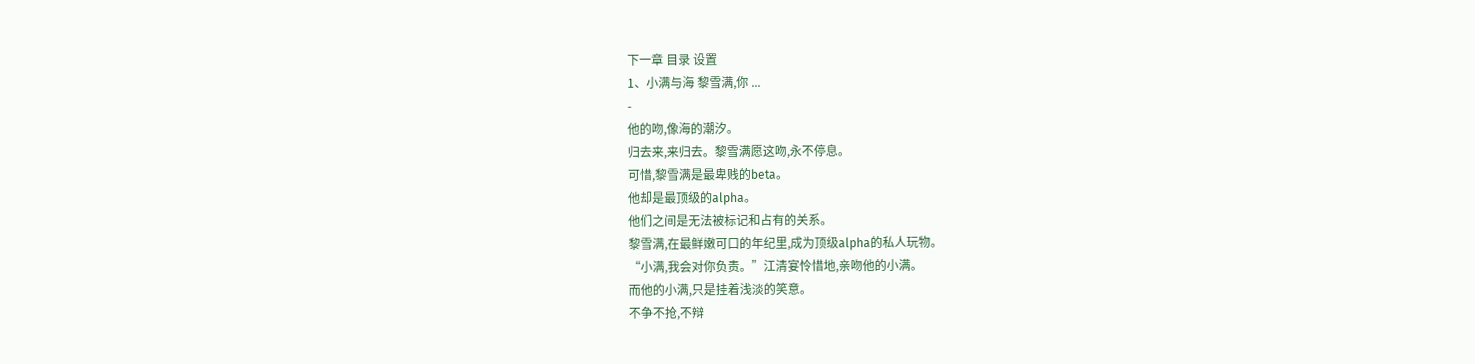下一章 目录 设置
1、小满与海 黎雪满,你 ...
-
他的吻,像海的潮汐。
归去来,来归去。黎雪满愿这吻,永不停息。
可惜,黎雪满是最卑贱的beta。
他却是最顶级的alpha。
他们之间是无法被标记和占有的关系。
黎雪满,在最鲜嫩可口的年纪里,成为顶级alpha的私人玩物。
“小满,我会对你负责。”江清宴怜惜地,亲吻他的小满。
而他的小满,只是挂着浅淡的笑意。
不争不抢,不辩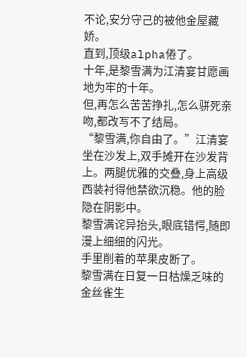不论,安分守己的被他金屋藏娇。
直到,顶级alpha倦了。
十年,是黎雪满为江清宴甘愿画地为牢的十年。
但,再怎么苦苦挣扎,怎么骈死亲吻,都改写不了结局。
“黎雪满,你自由了。”江清宴坐在沙发上,双手摊开在沙发背上。两腿优雅的交叠,身上高级西装衬得他禁欲沉稳。他的脸隐在阴影中。
黎雪满诧异抬头,眼底错愕,随即漫上细细的闪光。
手里削着的苹果皮断了。
黎雪满在日复一日枯燥乏味的金丝雀生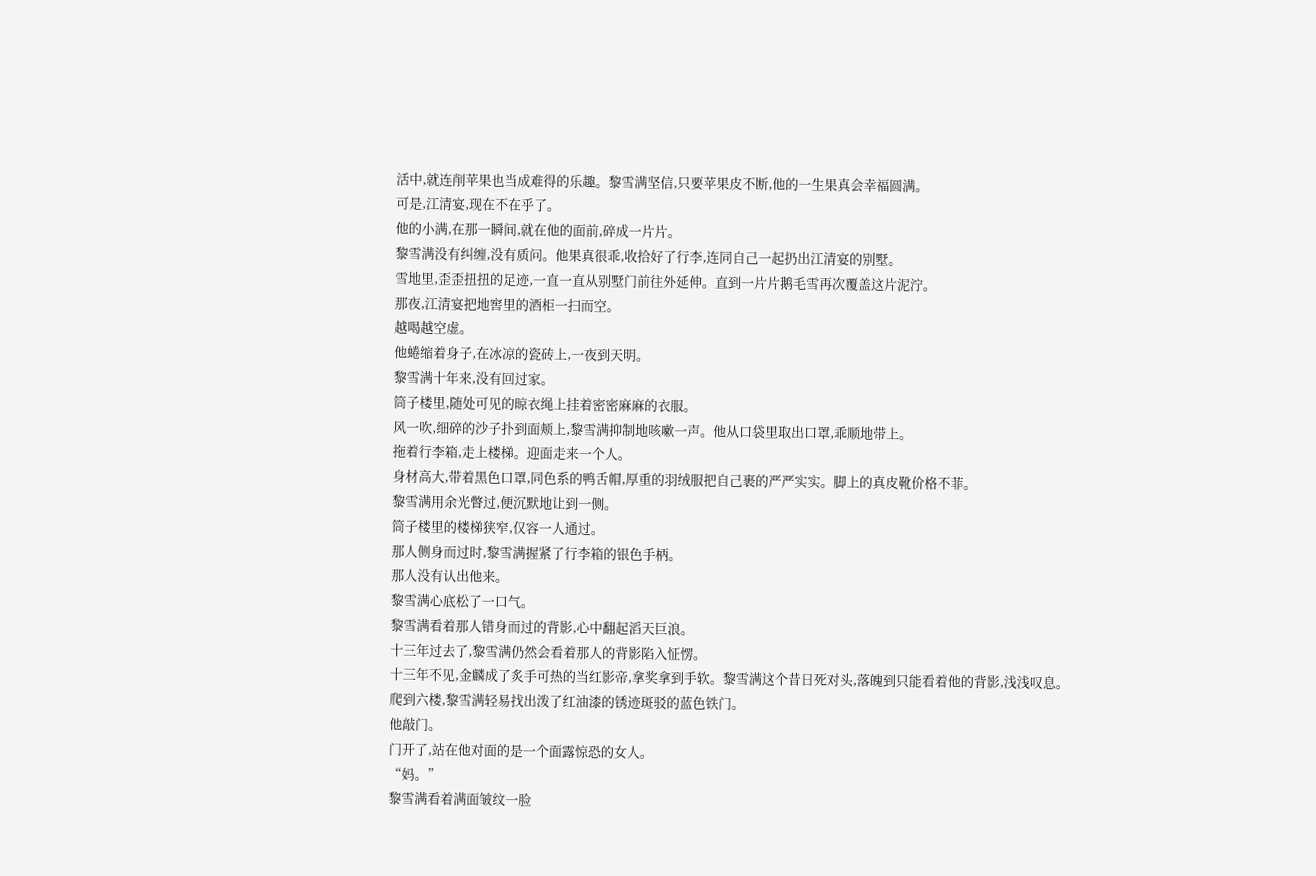活中,就连削苹果也当成难得的乐趣。黎雪满坚信,只要苹果皮不断,他的一生果真会幸福圆满。
可是,江清宴,现在不在乎了。
他的小满,在那一瞬间,就在他的面前,碎成一片片。
黎雪满没有纠缠,没有质问。他果真很乖,收拾好了行李,连同自己一起扔出江清宴的别墅。
雪地里,歪歪扭扭的足迹,一直一直从别墅门前往外延伸。直到一片片鹅毛雪再次覆盖这片泥泞。
那夜,江清宴把地窖里的酒柜一扫而空。
越喝越空虚。
他蜷缩着身子,在冰凉的瓷砖上,一夜到天明。
黎雪满十年来,没有回过家。
筒子楼里,随处可见的晾衣绳上挂着密密麻麻的衣服。
风一吹,细碎的沙子扑到面颊上,黎雪满抑制地咳嗽一声。他从口袋里取出口罩,乖顺地带上。
拖着行李箱,走上楼梯。迎面走来一个人。
身材高大,带着黑色口罩,同色系的鸭舌帽,厚重的羽绒服把自己裹的严严实实。脚上的真皮靴价格不菲。
黎雪满用余光瞥过,便沉默地让到一侧。
筒子楼里的楼梯狭窄,仅容一人通过。
那人侧身而过时,黎雪满握紧了行李箱的银色手柄。
那人没有认出他来。
黎雪满心底松了一口气。
黎雪满看着那人错身而过的背影,心中翻起滔天巨浪。
十三年过去了,黎雪满仍然会看着那人的背影陷入怔愣。
十三年不见,金麟成了炙手可热的当红影帝,拿奖拿到手软。黎雪满这个昔日死对头,落魄到只能看着他的背影,浅浅叹息。
爬到六楼,黎雪满轻易找出泼了红油漆的锈迹斑驳的蓝色铁门。
他敲门。
门开了,站在他对面的是一个面露惊恐的女人。
“妈。”
黎雪满看着满面皱纹一脸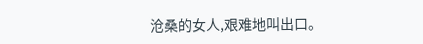沧桑的女人,艰难地叫出口。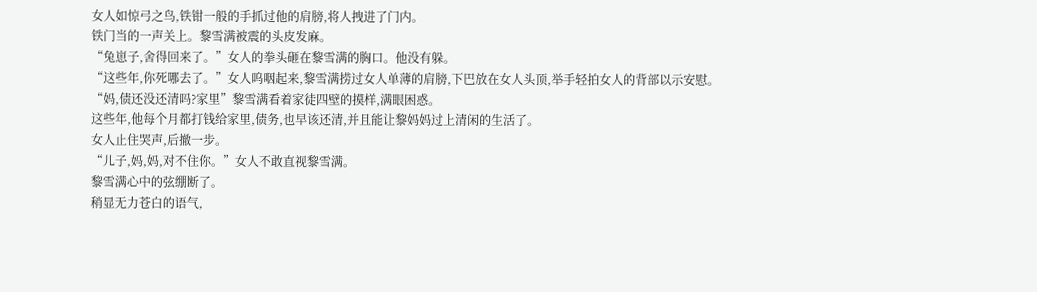女人如惊弓之鸟,铁钳一般的手抓过他的肩膀,将人拽进了门内。
铁门当的一声关上。黎雪满被震的头皮发麻。
“兔崽子,舍得回来了。”女人的拳头砸在黎雪满的胸口。他没有躲。
“这些年,你死哪去了。”女人呜咽起来,黎雪满捞过女人单薄的肩膀,下巴放在女人头顶,举手轻拍女人的背部以示安慰。
“妈,债还没还清吗?家里”黎雪满看着家徒四壁的摸样,满眼困惑。
这些年,他每个月都打钱给家里,债务,也早该还清,并且能让黎妈妈过上清闲的生活了。
女人止住哭声,后撤一步。
“儿子,妈,妈,对不住你。”女人不敢直视黎雪满。
黎雪满心中的弦绷断了。
稍显无力苍白的语气,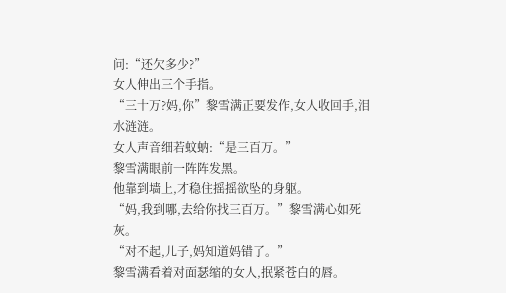问:“还欠多少?”
女人伸出三个手指。
“三十万?妈,你”黎雪满正要发作,女人收回手,泪水涟涟。
女人声音细若蚊蚋:“是三百万。”
黎雪满眼前一阵阵发黑。
他靠到墙上,才稳住摇摇欲坠的身躯。
“妈,我到哪,去给你找三百万。”黎雪满心如死灰。
“对不起,儿子,妈知道妈错了。”
黎雪满看着对面瑟缩的女人,抿紧苍白的唇。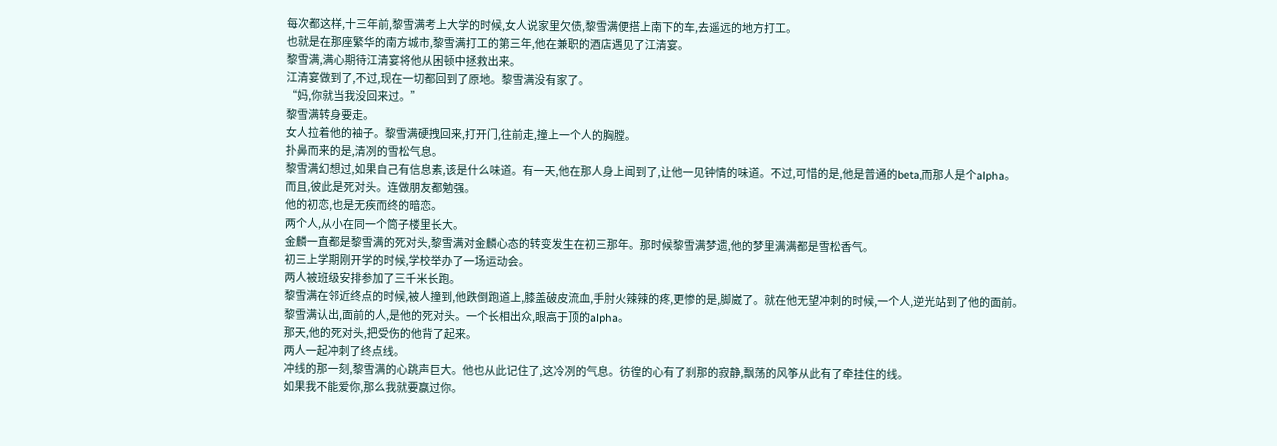每次都这样,十三年前,黎雪满考上大学的时候,女人说家里欠债,黎雪满便搭上南下的车,去遥远的地方打工。
也就是在那座繁华的南方城市,黎雪满打工的第三年,他在兼职的酒店遇见了江清宴。
黎雪满,满心期待江清宴将他从困顿中拯救出来。
江清宴做到了,不过,现在一切都回到了原地。黎雪满没有家了。
“妈,你就当我没回来过。”
黎雪满转身要走。
女人拉着他的袖子。黎雪满硬拽回来,打开门,往前走,撞上一个人的胸膛。
扑鼻而来的是,清冽的雪松气息。
黎雪满幻想过,如果自己有信息素,该是什么味道。有一天,他在那人身上闻到了,让他一见钟情的味道。不过,可惜的是,他是普通的beta,而那人是个alpha。
而且,彼此是死对头。连做朋友都勉强。
他的初恋,也是无疾而终的暗恋。
两个人,从小在同一个筒子楼里长大。
金麟一直都是黎雪满的死对头,黎雪满对金麟心态的转变发生在初三那年。那时候黎雪满梦遗,他的梦里满满都是雪松香气。
初三上学期刚开学的时候,学校举办了一场运动会。
两人被班级安排参加了三千米长跑。
黎雪满在邻近终点的时候,被人撞到,他跌倒跑道上,膝盖破皮流血,手肘火辣辣的疼,更惨的是,脚崴了。就在他无望冲刺的时候,一个人,逆光站到了他的面前。
黎雪满认出,面前的人,是他的死对头。一个长相出众,眼高于顶的alpha。
那天,他的死对头,把受伤的他背了起来。
两人一起冲刺了终点线。
冲线的那一刻,黎雪满的心跳声巨大。他也从此记住了,这冷冽的气息。彷徨的心有了刹那的寂静,飘荡的风筝从此有了牵挂住的线。
如果我不能爱你,那么我就要赢过你。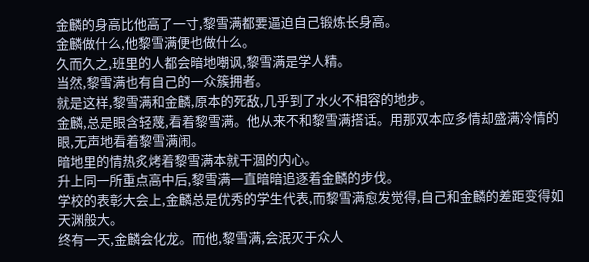金麟的身高比他高了一寸,黎雪满都要逼迫自己锻炼长身高。
金麟做什么,他黎雪满便也做什么。
久而久之,班里的人都会暗地嘲讽,黎雪满是学人精。
当然,黎雪满也有自己的一众簇拥者。
就是这样,黎雪满和金麟,原本的死敌,几乎到了水火不相容的地步。
金麟,总是眼含轻蔑,看着黎雪满。他从来不和黎雪满搭话。用那双本应多情却盛满冷情的眼,无声地看着黎雪满闹。
暗地里的情热炙烤着黎雪满本就干涸的内心。
升上同一所重点高中后,黎雪满一直暗暗追逐着金麟的步伐。
学校的表彰大会上,金麟总是优秀的学生代表,而黎雪满愈发觉得,自己和金麟的差距变得如天渊般大。
终有一天,金麟会化龙。而他,黎雪满,会泯灭于众人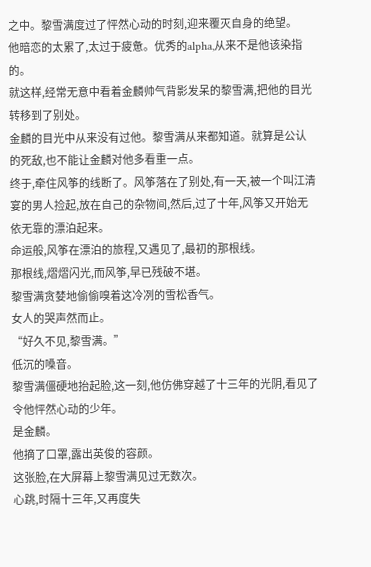之中。黎雪满度过了怦然心动的时刻,迎来覆灭自身的绝望。
他暗恋的太累了,太过于疲惫。优秀的alpha,从来不是他该染指的。
就这样,经常无意中看着金麟帅气背影发呆的黎雪满,把他的目光转移到了别处。
金麟的目光中从来没有过他。黎雪满从来都知道。就算是公认的死敌,也不能让金麟对他多看重一点。
终于,牵住风筝的线断了。风筝落在了别处,有一天,被一个叫江清宴的男人捡起,放在自己的杂物间,然后,过了十年,风筝又开始无依无靠的漂泊起来。
命运般,风筝在漂泊的旅程,又遇见了,最初的那根线。
那根线,熠熠闪光,而风筝,早已残破不堪。
黎雪满贪婪地偷偷嗅着这冷冽的雪松香气。
女人的哭声然而止。
“好久不见,黎雪满。”
低沉的嗓音。
黎雪满僵硬地抬起脸,这一刻,他仿佛穿越了十三年的光阴,看见了令他怦然心动的少年。
是金麟。
他摘了口罩,露出英俊的容颜。
这张脸,在大屏幕上黎雪满见过无数次。
心跳,时隔十三年,又再度失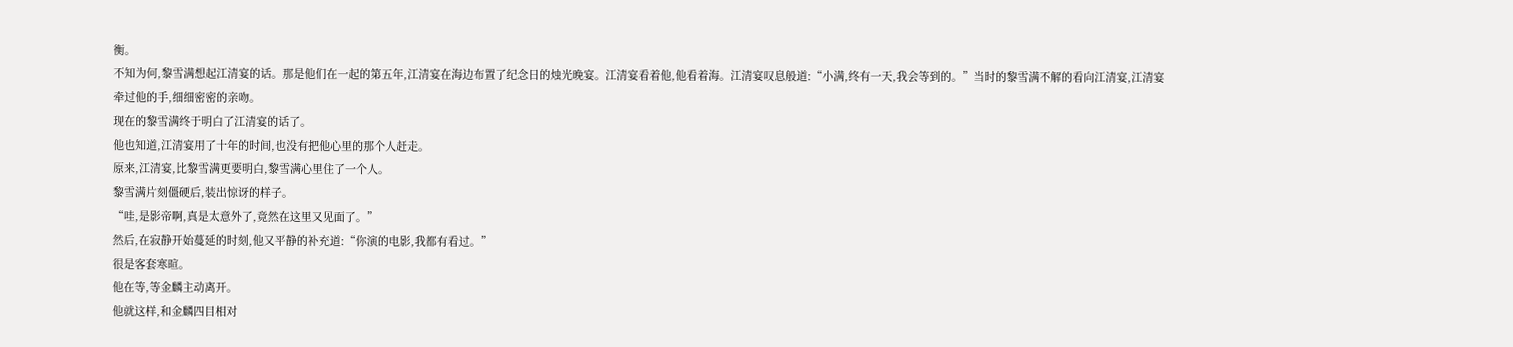衡。
不知为何,黎雪满想起江清宴的话。那是他们在一起的第五年,江清宴在海边布置了纪念日的烛光晚宴。江清宴看着他,他看着海。江清宴叹息般道:“小满,终有一天,我会等到的。”当时的黎雪满不解的看向江清宴,江清宴牵过他的手,细细密密的亲吻。
现在的黎雪满终于明白了江清宴的话了。
他也知道,江清宴用了十年的时间,也没有把他心里的那个人赶走。
原来,江清宴,比黎雪满更要明白,黎雪满心里住了一个人。
黎雪满片刻僵硬后,装出惊讶的样子。
“哇,是影帝啊,真是太意外了,竟然在这里又见面了。”
然后,在寂静开始蔓延的时刻,他又平静的补充道:“你演的电影,我都有看过。”
很是客套寒暄。
他在等,等金麟主动离开。
他就这样,和金麟四目相对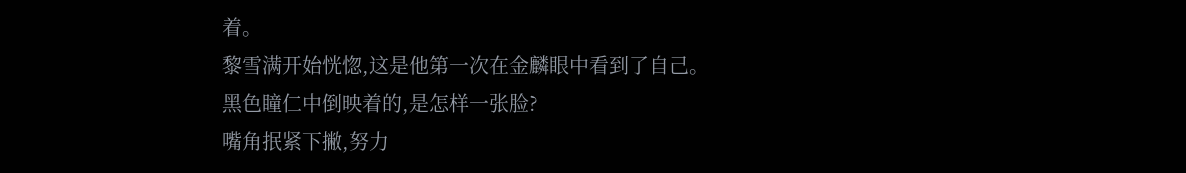着。
黎雪满开始恍惚,这是他第一次在金麟眼中看到了自己。
黑色瞳仁中倒映着的,是怎样一张脸?
嘴角抿紧下撇,努力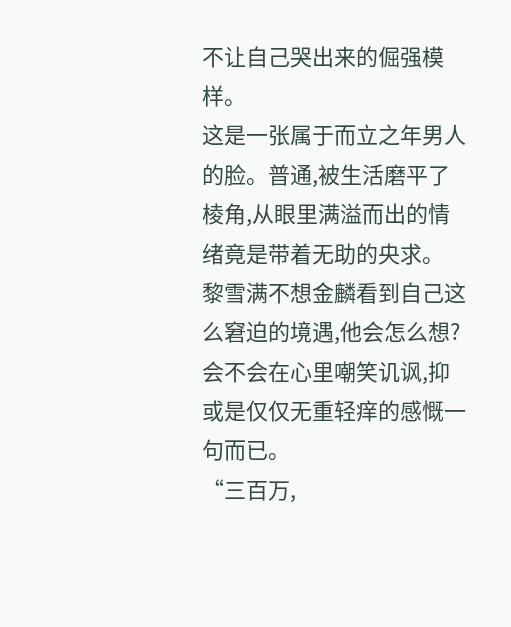不让自己哭出来的倔强模样。
这是一张属于而立之年男人的脸。普通,被生活磨平了棱角,从眼里满溢而出的情绪竟是带着无助的央求。
黎雪满不想金麟看到自己这么窘迫的境遇,他会怎么想?会不会在心里嘲笑讥讽,抑或是仅仅无重轻痒的感慨一句而已。
“三百万,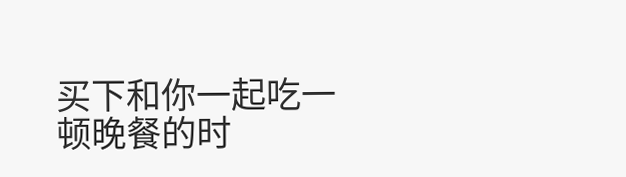买下和你一起吃一顿晚餐的时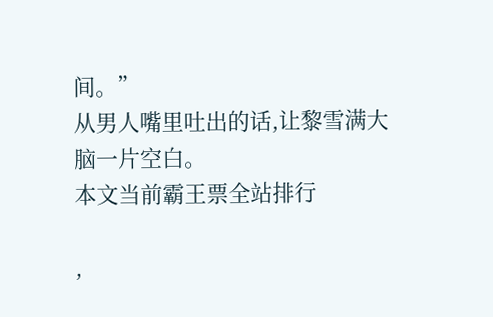间。”
从男人嘴里吐出的话,让黎雪满大脑一片空白。
本文当前霸王票全站排行

,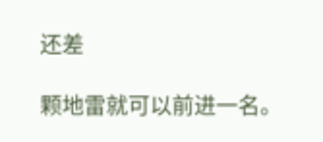还差

颗地雷就可以前进一名。